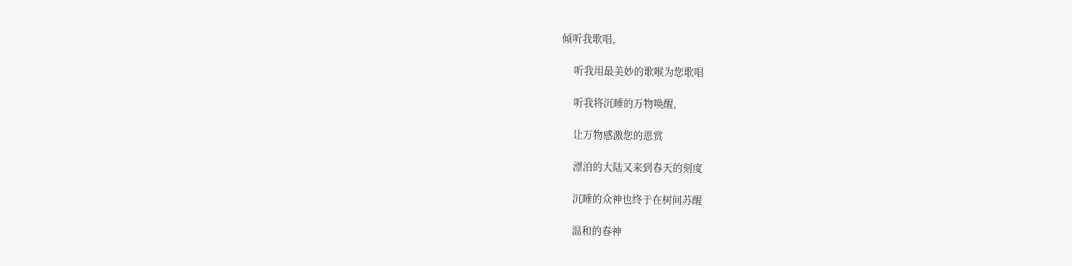倾听我歌唱,

    听我用最美妙的歌喉为您歌唱

    听我将沉睡的万物唤醒,

    让万物感激您的恩赏

    漂泊的大陆又来到春天的刻度

    沉睡的众神也终于在树间苏醒

    温和的春神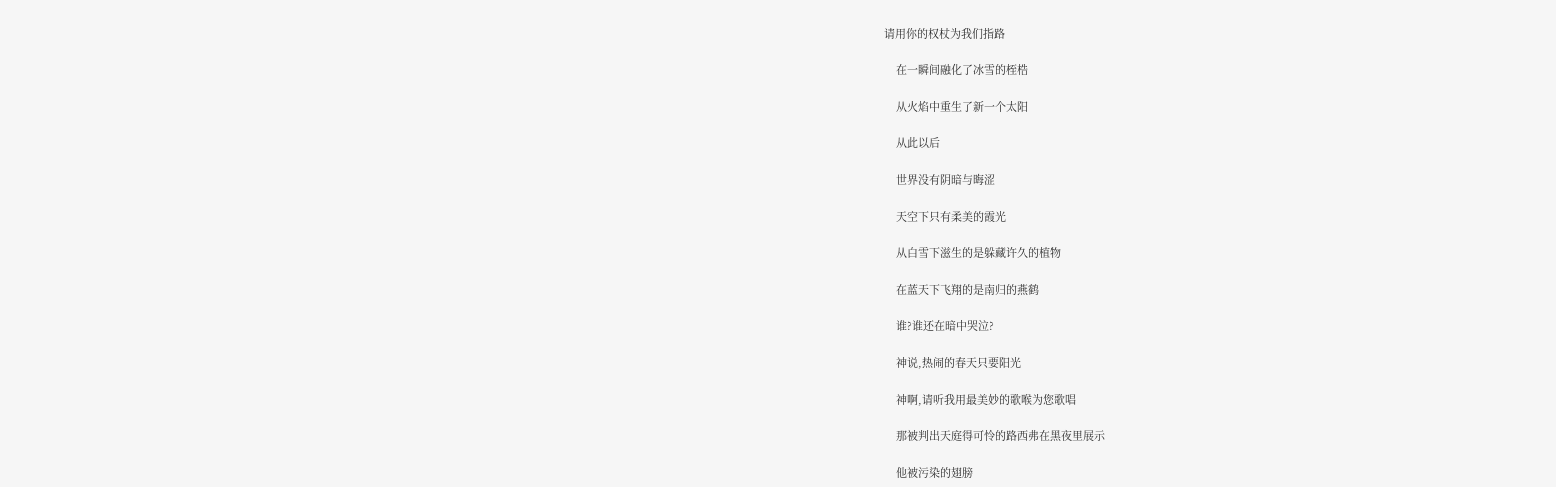请用你的权杖为我们指路

    在一瞬间融化了冰雪的桎梏

    从火焰中重生了新一个太阳

    从此以后

    世界没有阴暗与晦涩

    天空下只有柔美的霞光

    从白雪下滋生的是躲藏许久的植物

    在蓝天下飞翔的是南归的燕鹤

    谁?谁还在暗中哭泣?

    神说,热闹的春天只要阳光

    神啊,请听我用最美妙的歌喉为您歌唱

    那被判出天庭得可怜的路西弗在黑夜里展示

    他被污染的翅膀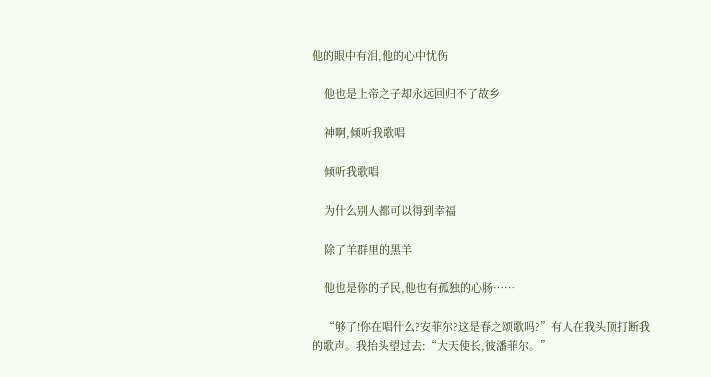他的眼中有泪,他的心中忧伤

    他也是上帝之子却永远回归不了故乡

    神啊,倾听我歌唱

    倾听我歌唱

    为什么别人都可以得到幸福

    除了羊群里的黑羊

    他也是你的子民,他也有孤独的心肠……

    “够了!你在唱什么?安菲尔?这是春之颂歌吗?”有人在我头顶打断我的歌声。我抬头望过去:“大天使长,彼潘菲尔。”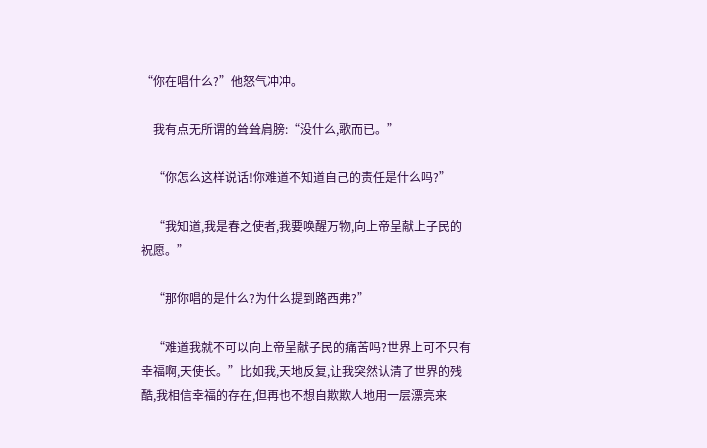“你在唱什么?”他怒气冲冲。

    我有点无所谓的耸耸肩膀:“没什么,歌而已。”

    “你怎么这样说话!你难道不知道自己的责任是什么吗?”

    “我知道,我是春之使者,我要唤醒万物,向上帝呈献上子民的祝愿。”

    “那你唱的是什么?为什么提到路西弗?”

    “难道我就不可以向上帝呈献子民的痛苦吗?世界上可不只有幸福啊,天使长。”比如我,天地反复,让我突然认清了世界的残酷,我相信幸福的存在,但再也不想自欺欺人地用一层漂亮来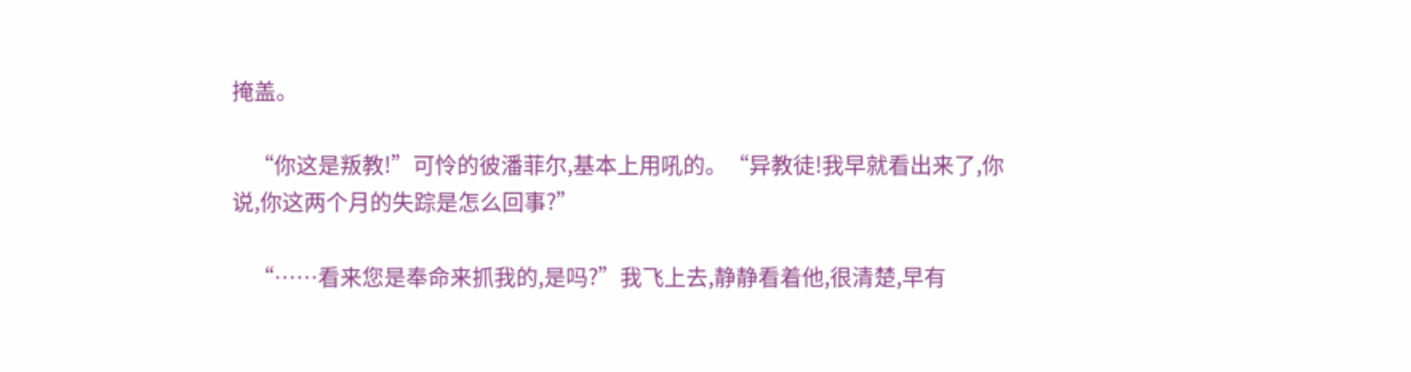掩盖。

    “你这是叛教!”可怜的彼潘菲尔,基本上用吼的。“异教徒!我早就看出来了,你说,你这两个月的失踪是怎么回事?”

    “……看来您是奉命来抓我的,是吗?”我飞上去,静静看着他,很清楚,早有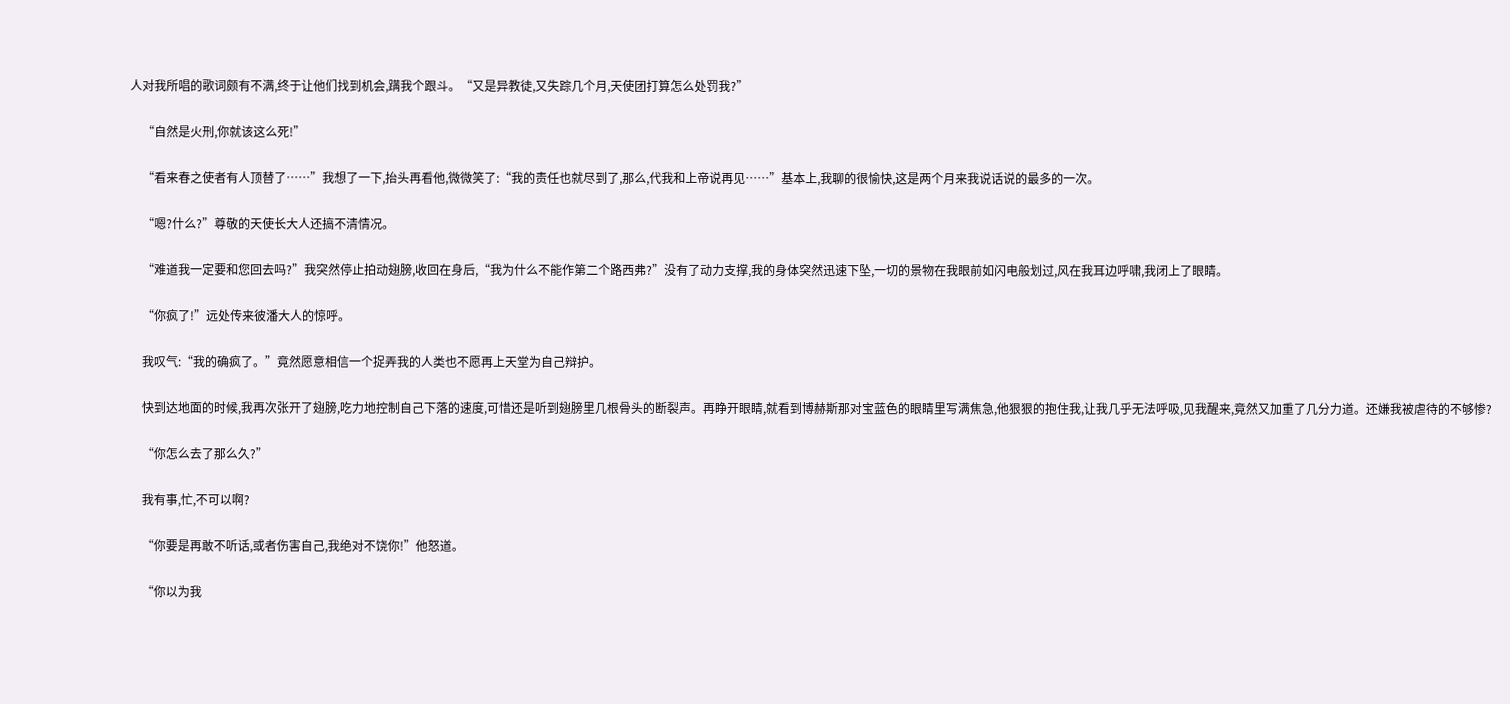人对我所唱的歌词颇有不满,终于让他们找到机会,蹒我个跟斗。“又是异教徒,又失踪几个月,天使团打算怎么处罚我?”

    “自然是火刑,你就该这么死!”

    “看来春之使者有人顶替了……”我想了一下,抬头再看他,微微笑了:“我的责任也就尽到了,那么,代我和上帝说再见……”基本上,我聊的很愉快,这是两个月来我说话说的最多的一次。

    “嗯?什么?”尊敬的天使长大人还搞不清情况。

    “难道我一定要和您回去吗?”我突然停止拍动翅膀,收回在身后,“我为什么不能作第二个路西弗?”没有了动力支撑,我的身体突然迅速下坠,一切的景物在我眼前如闪电般划过,风在我耳边呼啸,我闭上了眼睛。

    “你疯了!”远处传来彼潘大人的惊呼。

    我叹气:“我的确疯了。”竟然愿意相信一个捉弄我的人类也不愿再上天堂为自己辩护。

    快到达地面的时候,我再次张开了翅膀,吃力地控制自己下落的速度,可惜还是听到翅膀里几根骨头的断裂声。再睁开眼睛,就看到博赫斯那对宝蓝色的眼睛里写满焦急,他狠狠的抱住我,让我几乎无法呼吸,见我醒来,竟然又加重了几分力道。还嫌我被虐待的不够惨?

    “你怎么去了那么久?”

    我有事,忙,不可以啊?

    “你要是再敢不听话,或者伤害自己,我绝对不饶你!”他怒道。

    “你以为我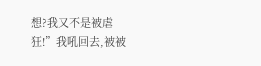想?我又不是被虐狂!”我吼回去,被被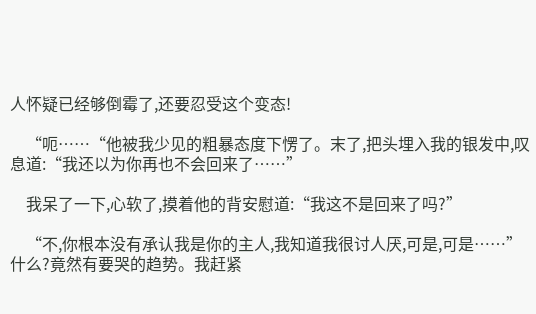人怀疑已经够倒霉了,还要忍受这个变态!

    “呃……“他被我少见的粗暴态度下愣了。末了,把头埋入我的银发中,叹息道:“我还以为你再也不会回来了……”

    我呆了一下,心软了,摸着他的背安慰道:“我这不是回来了吗?”

    “不,你根本没有承认我是你的主人,我知道我很讨人厌,可是,可是……”什么?竟然有要哭的趋势。我赶紧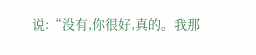说:“没有,你很好,真的。我那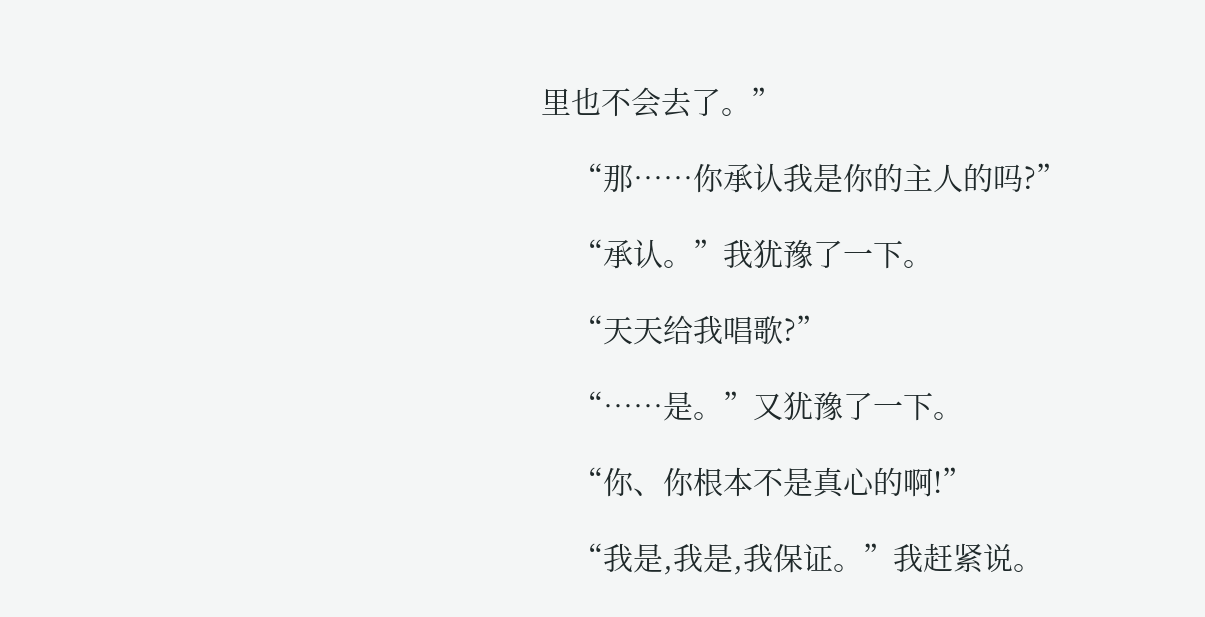里也不会去了。”

    “那……你承认我是你的主人的吗?”

    “承认。”我犹豫了一下。

    “天天给我唱歌?”

    “……是。”又犹豫了一下。

    “你、你根本不是真心的啊!”

    “我是,我是,我保证。”我赶紧说。